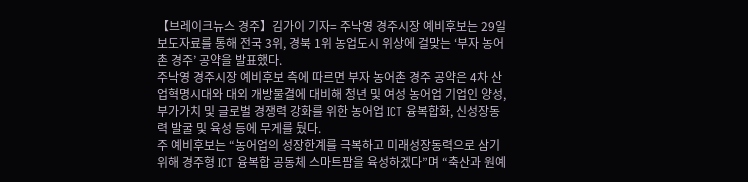【브레이크뉴스 경주】김가이 기자= 주낙영 경주시장 예비후보는 29일 보도자료를 통해 전국 3위, 경북 1위 농업도시 위상에 걸맞는 ‘부자 농어촌 경주’ 공약을 발표했다.
주낙영 경주시장 예비후보 측에 따르면 부자 농어촌 경주 공약은 4차 산업혁명시대와 대외 개방물결에 대비해 청년 및 여성 농어업 기업인 양성, 부가가치 및 글로벌 경쟁력 강화를 위한 농어업 ICT 융복합화, 신성장동력 발굴 및 육성 등에 무게를 뒀다.
주 예비후보는 “농어업의 성장한계를 극복하고 미래성장동력으로 삼기 위해 경주형 ICT 융복합 공동체 스마트팜을 육성하겠다”며 “축산과 원예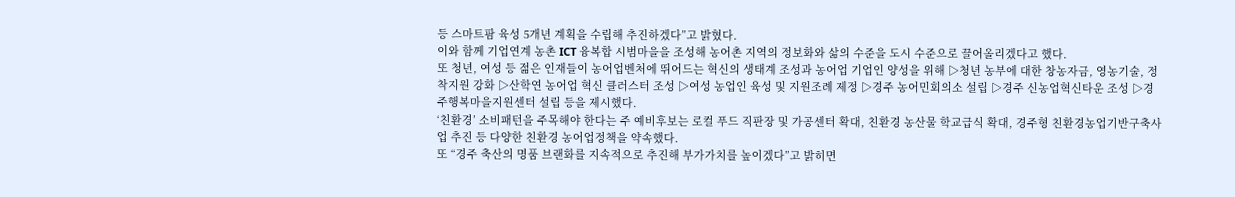등 스마트팜 육성 5개년 계획을 수립해 추진하겠다”고 밝혔다.
이와 함께 기업연계 농촌 ICT 융복합 시범마을을 조성해 농어촌 지역의 정보화와 삶의 수준을 도시 수준으로 끌어올리겠다고 했다.
또 청년, 여성 등 젊은 인재들이 농어업벤처에 뛰어드는 혁신의 생태계 조성과 농어업 기업인 양성을 위해 ▷청년 농부에 대한 창농자금, 영농기술, 정착지원 강화 ▷산학연 농어업 혁신 클러스터 조성 ▷여성 농업인 육성 및 지원조례 제정 ▷경주 농어민회의소 설립 ▷경주 신농업혁신타운 조성 ▷경주행복마을지원센터 설립 등을 제시했다.
‘친환경’ 소비패턴을 주목해야 한다는 주 예비후보는 로컬 푸드 직판장 및 가공센터 확대, 친환경 농산물 학교급식 확대, 경주형 친환경농업기반구축사업 추진 등 다양한 친환경 농어업정책을 약속했다.
또 “경주 축산의 명품 브랜화를 지속적으로 추진해 부가가치를 높이겠다”고 밝히면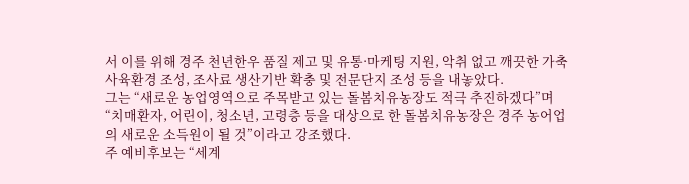서 이를 위해 경주 천년한우 품질 제고 및 유통·마케팅 지원, 악취 없고 깨끗한 가축 사육환경 조성, 조사료 생산기반 확충 및 전문단지 조성 등을 내놓았다.
그는 “새로운 농업영역으로 주목받고 있는 돌봄치유농장도 적극 추진하겠다”며 “치매환자, 어린이, 청소년, 고령층 등을 대상으로 한 돌봄치유농장은 경주 농어업의 새로운 소득원이 될 것”이라고 강조했다.
주 예비후보는 “세계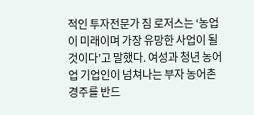적인 투자전문가 짐 로저스는 ‘농업이 미래이며 가장 유망한 사업이 될 것이다’고 말했다. 여성과 청년 농어업 기업인이 넘쳐나는 부자 농어촌 경주를 반드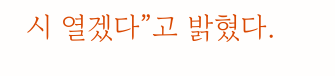시 열겠다”고 밝혔다.